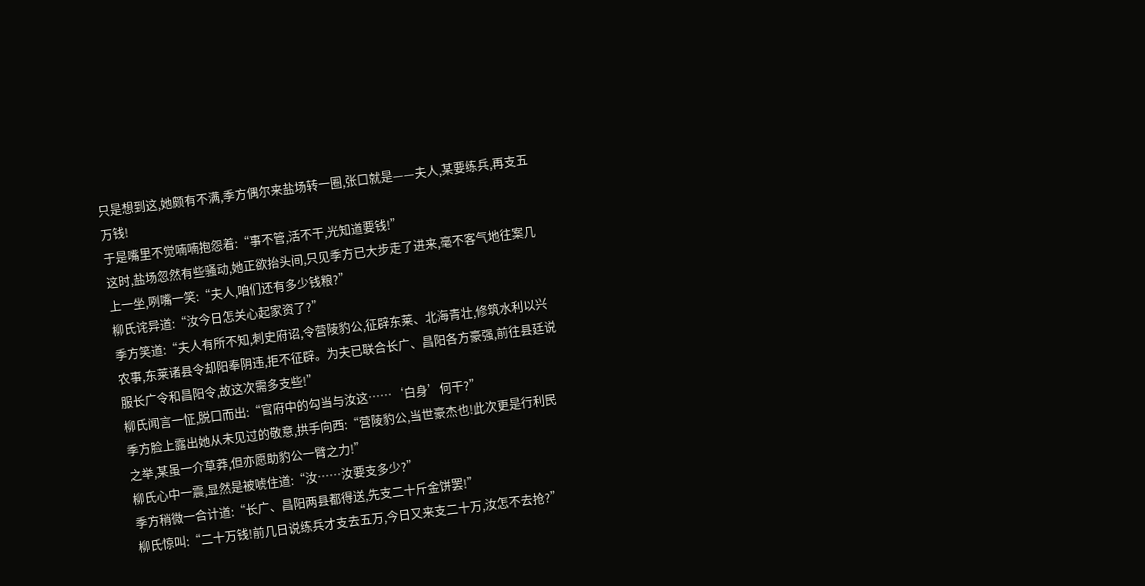只是想到这,她颇有不满,季方偶尔来盐场转一圈,张口就是——夫人,某要练兵,再支五万钱!
于是嘴里不觉喃喃抱怨着:“事不管,活不干,光知道要钱!”
这时,盐场忽然有些骚动,她正欲抬头间,只见季方已大步走了进来,毫不客气地往案几上一坐,咧嘴一笑:“夫人,咱们还有多少钱粮?”
柳氏诧异道:“汝今日怎关心起家资了?”
季方笑道:“夫人有所不知,刺史府诏,令营陵豹公,征辟东莱、北海青壮,修筑水利以兴农事,东莱诸县令却阳奉阴违,拒不征辟。为夫已联合长广、昌阳各方豪强,前往县廷说服长广令和昌阳令,故这次需多支些!”
柳氏闻言一怔,脱口而出:“官府中的勾当与汝这……‘白身’何干?”
季方脸上露出她从未见过的敬意,拱手向西:“营陵豹公,当世豪杰也!此次更是行利民之举,某虽一介草莽,但亦愿助豹公一臂之力!”
柳氏心中一震,显然是被唬住道:“汝……汝要支多少?”
季方稍微一合计道:“长广、昌阳两县都得送,先支二十斤金饼罢!”
柳氏惊叫:“二十万钱!前几日说练兵才支去五万,今日又来支二十万,汝怎不去抢?”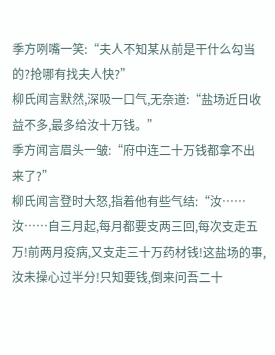季方咧嘴一笑:“夫人不知某从前是干什么勾当的?抢哪有找夫人快?”
柳氏闻言默然,深吸一口气,无奈道:“盐场近日收益不多,最多给汝十万钱。”
季方闻言眉头一皱:“府中连二十万钱都拿不出来了?”
柳氏闻言登时大怒,指着他有些气结:“汝……汝……自三月起,每月都要支两三回,每次支走五万!前两月疫病,又支走三十万药材钱!这盐场的事,汝未操心过半分!只知要钱,倒来问吾二十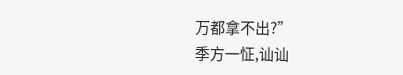万都拿不出?”
季方一怔,讪讪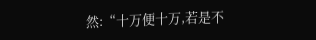然:“十万便十万,若是不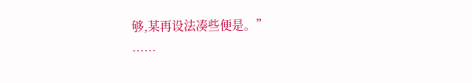够,某再设法凑些便是。”
……